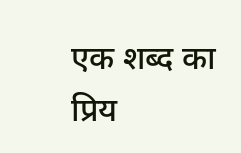एक शब्द का प्रिय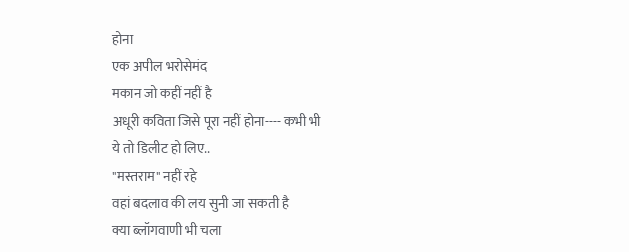होना
एक अपील भरोसेमंद
मकान जो कहीं नहीं है
अधूरी कविता जिसे पूरा नहीं होना---- कभी भी
ये तो डिलीट हो लिए..
"मस्तराम" नहीं रहे
वहां बदलाव की लय सुनी जा सकती है
क्या ब्लॉगवाणी भी चला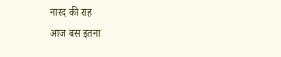नारद की राह
आज बस इतना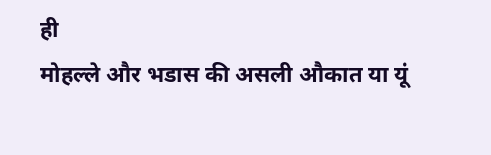ही
मोहल्ले और भडास की असली औकात या यूं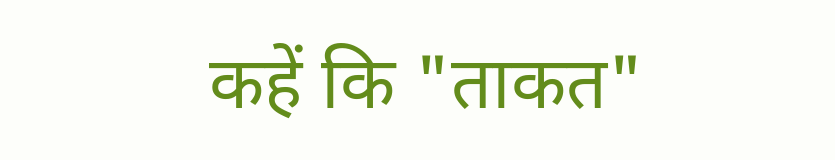कहें कि "ताकत"